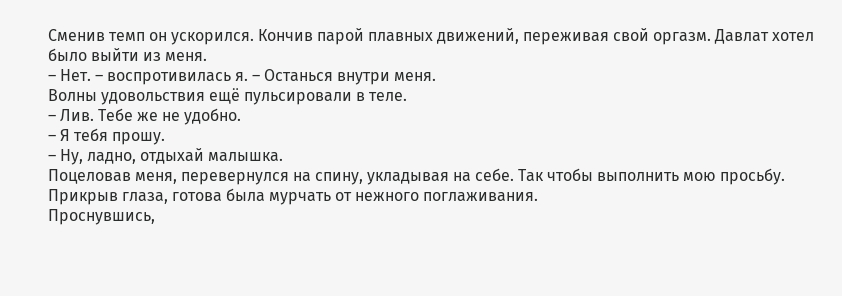Сменив темп он ускорился. Кончив парой плавных движений, переживая свой оргазм. Давлат хотел было выйти из меня.
– Нет. – воспротивилась я. – Останься внутри меня.
Волны удовольствия ещё пульсировали в теле.
– Лив. Тебе же не удобно.
– Я тебя прошу.
– Ну, ладно, отдыхай малышка.
Поцеловав меня, перевернулся на спину, укладывая на себе. Так чтобы выполнить мою просьбу.
Прикрыв глаза, готова была мурчать от нежного поглаживания.
Проснувшись,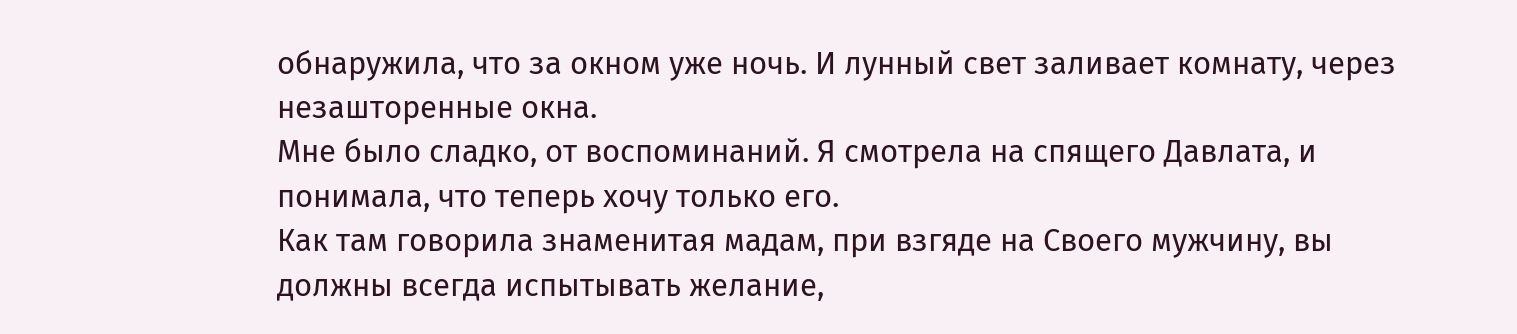обнаружила, что за окном уже ночь. И лунный свет заливает комнату, через незашторенные окна.
Мне было сладко, от воспоминаний. Я смотрела на спящего Давлата, и понимала, что теперь хочу только его.
Как там говорила знаменитая мадам, при взгяде на Своего мужчину, вы должны всегда испытывать желание,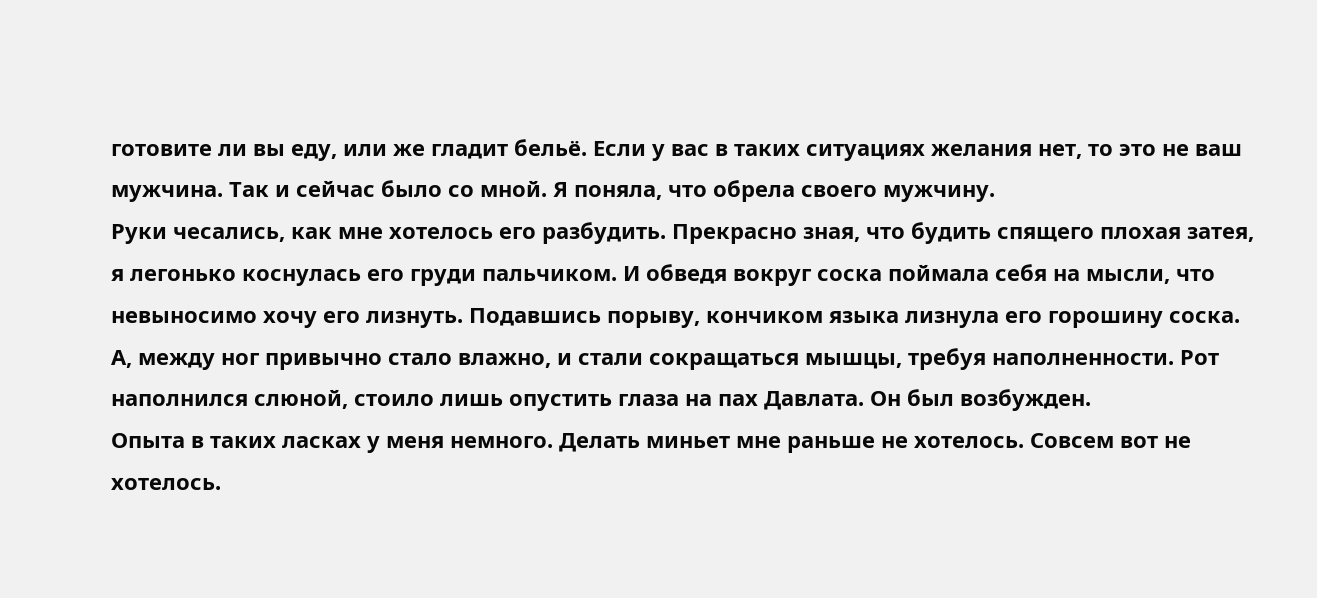готовите ли вы еду, или же гладит бельё. Если у вас в таких ситуациях желания нет, то это не ваш мужчина. Так и сейчас было со мной. Я поняла, что обрела своего мужчину.
Руки чесались, как мне хотелось его разбудить. Прекрасно зная, что будить спящего плохая затея, я легонько коснулась его груди пальчиком. И обведя вокруг соска поймала себя на мысли, что невыносимо хочу его лизнуть. Подавшись порыву, кончиком языка лизнула его горошину соска. А, между ног привычно стало влажно, и стали сокращаться мышцы, требуя наполненности. Рот наполнился слюной, стоило лишь опустить глаза на пах Давлата. Он был возбужден.
Опыта в таких ласках у меня немного. Делать миньет мне раньше не хотелось. Совсем вот не хотелось.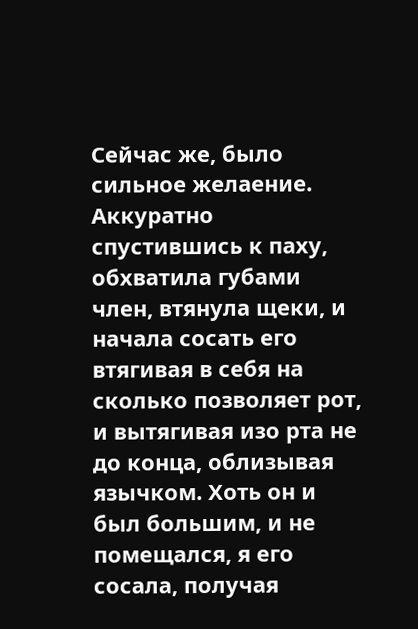Сейчас же, было сильное желаение. Аккуратно спустившись к паху, обхватила губами член, втянула щеки, и начала сосать его втягивая в себя на сколько позволяет рот, и вытягивая изо рта не до конца, облизывая язычком. Хоть он и был большим, и не помещался, я его сосала, получая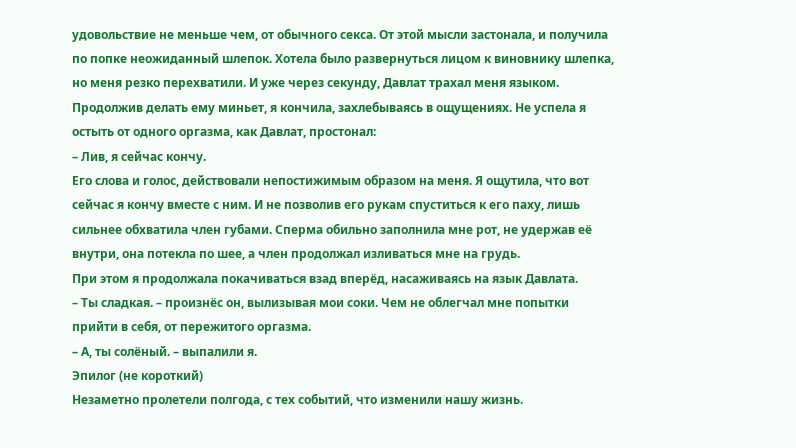удовольствие не меньше чем, от обычного секса. От этой мысли застонала, и получила по попке неожиданный шлепок. Хотела было развернуться лицом к виновнику шлепка, но меня резко перехватили. И уже через секунду, Давлат трахал меня языком. Продолжив делать ему миньет, я кончила, захлебываясь в ощущениях. Не успела я остыть от одного оргазма, как Давлат, простонал:
– Лив, я сейчас кончу.
Его слова и голос, действовали непостижимым образом на меня. Я ощутила, что вот сейчас я кончу вместе с ним. И не позволив его рукам спуститься к его паху, лишь сильнее обхватила член губами. Сперма обильно заполнила мне рот, не удержав её внутри, она потекла по шее, а член продолжал изливаться мне на грудь.
При этом я продолжала покачиваться взад вперёд, насаживаясь на язык Давлата.
– Ты сладкая. – произнёс он, вылизывая мои соки. Чем не облегчал мне попытки прийти в себя, от пережитого оргазма.
– А, ты солёный. – выпалили я.
Эпилог (не короткий)
Незаметно пролетели полгода, с тех событий, что изменили нашу жизнь.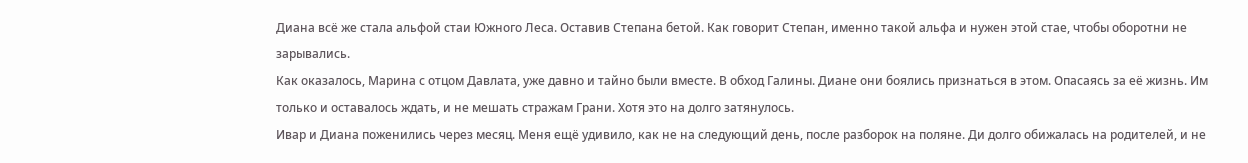Диана всё же стала альфой стаи Южного Леса. Оставив Степана бетой. Как говорит Степан, именно такой альфа и нужен этой стае, чтобы оборотни не зарывались.
Как оказалось, Марина с отцом Давлата, уже давно и тайно были вместе. В обход Галины. Диане они боялись признаться в этом. Опасаясь за её жизнь. Им только и оставалось ждать, и не мешать стражам Грани. Хотя это на долго затянулось.
Ивар и Диана поженились через месяц. Меня ещё удивило, как не на следующий день, после разборок на поляне. Ди долго обижалась на родителей, и не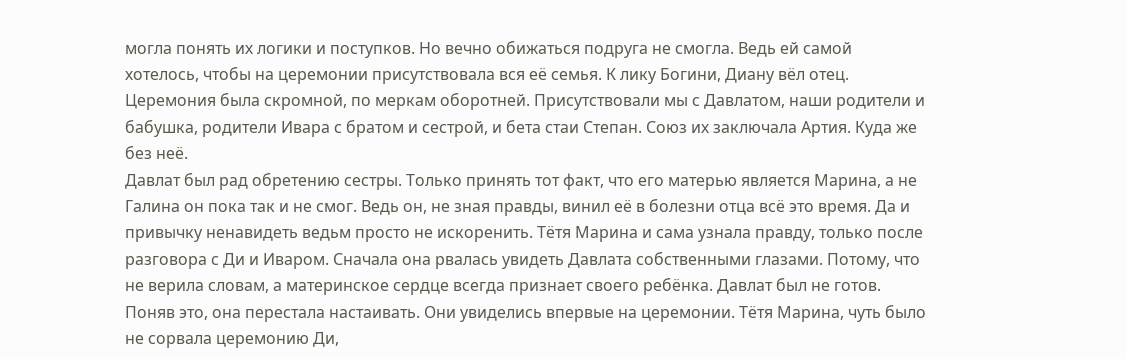могла понять их логики и поступков. Но вечно обижаться подруга не смогла. Ведь ей самой хотелось, чтобы на церемонии присутствовала вся её семья. К лику Богини, Диану вёл отец. Церемония была скромной, по меркам оборотней. Присутствовали мы с Давлатом, наши родители и бабушка, родители Ивара с братом и сестрой, и бета стаи Степан. Союз их заключала Артия. Куда же без неё.
Давлат был рад обретению сестры. Только принять тот факт, что его матерью является Марина, а не Галина он пока так и не смог. Ведь он, не зная правды, винил её в болезни отца всё это время. Да и привычку ненавидеть ведьм просто не искоренить. Тётя Марина и сама узнала правду, только после разговора с Ди и Иваром. Сначала она рвалась увидеть Давлата собственными глазами. Потому, что не верила словам, а материнское сердце всегда признает своего ребёнка. Давлат был не готов. Поняв это, она перестала настаивать. Они увиделись впервые на церемонии. Тётя Марина, чуть было не сорвала церемонию Ди,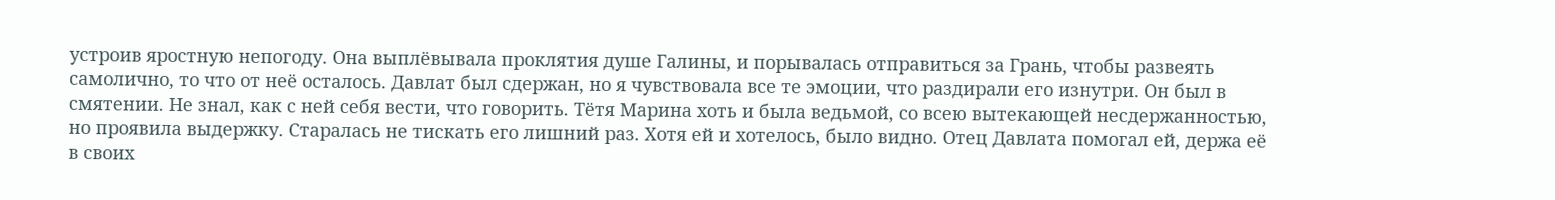устроив яростную непогоду. Она выплёвывала проклятия душе Галины, и порывалась отправиться за Грань, чтобы развеять самолично, то что от неё осталось. Давлат был сдержан, но я чувствовала все те эмоции, что раздирали его изнутри. Он был в смятении. Не знал, как с ней себя вести, что говорить. Тётя Марина хоть и была ведьмой, со всею вытекающей несдержанностью, но проявила выдержку. Старалась не тискать его лишний раз. Хотя ей и хотелось, было видно. Отец Давлата помогал ей, держа её в своих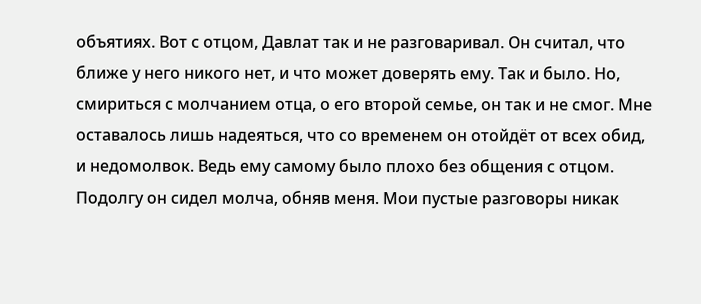объятиях. Вот с отцом, Давлат так и не разговаривал. Он считал, что ближе у него никого нет, и что может доверять ему. Так и было. Но, смириться с молчанием отца, о его второй семье, он так и не смог. Мне оставалось лишь надеяться, что со временем он отойдёт от всех обид, и недомолвок. Ведь ему самому было плохо без общения с отцом. Подолгу он сидел молча, обняв меня. Мои пустые разговоры никак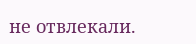не отвлекали.